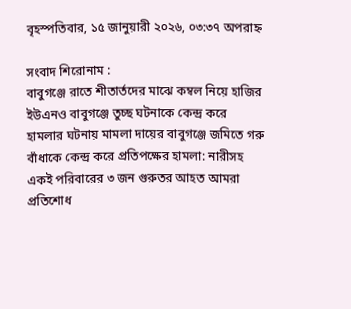বৃহস্পতিবার, ১৫ জানুয়ারী ২০২৬, ০৩:৩৭ অপরাহ্ন

সংবাদ শিরোনাম :
বাবুগঞ্জে রাতে শীতার্তদের মাঝে কম্বল নিয়ে হাজির ইউএনও বাবুগঞ্জে তুচ্ছ ঘটনাকে কেন্দ্র করে হামলার ঘটনায় মামলা দায়ের বাবুগঞ্জে জমিতে গরু বাঁধাকে কেন্দ্র করে প্রতিপক্ষের হামলা: নারীসহ একই পরিবারের ৩ জন গুরুতর আহত আমরা প্রতিশোধ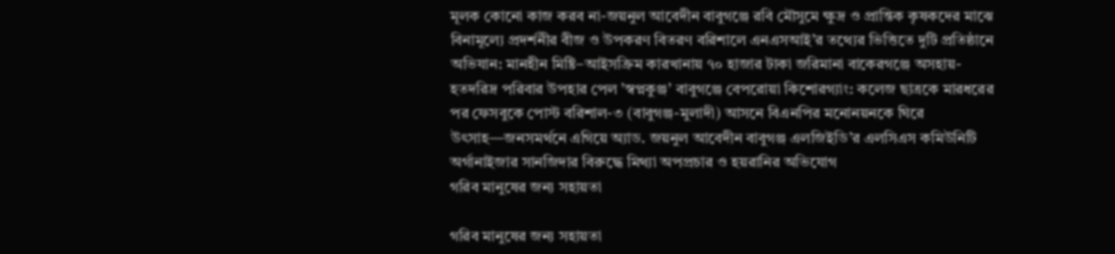মূলক কোনো কাজ করব না-জয়নুল আবেদীন বাবুগঞ্জে রবি মৌসুমে ক্ষুদ্র ও প্রান্তিক কৃষকদের মাঝে বিনামূল্যে প্রদর্শনীর বীজ ও উপকরণ বিতরণ বরিশালে এনএসআই’র তথ্যের ভিত্তিতে দুটি প্রতিষ্ঠানে অভিযান: মানহীন মিষ্টি–আইসক্রিম কারখানায় ৭০ হাজার টাকা জরিমানা বাকেরগঞ্জে অসহায়-হতদরিদ্র পরিবার উপহার পেল ’স্বপ্নকুঞ্জ’ বাবুগঞ্জে বেপরোয়া কিশোরগ্যাং: কলেজ ছাত্রকে মারধরের পর ফেসবুকে পোস্ট বরিশাল-৩ (বাবুগঞ্জ-মুলাদী) আসনে বিএনপির মনোনয়নকে ঘিরে উৎসাহ—জনসমর্থনে এগিয়ে অ্যাড. জয়নুল আবেদীন বাবুগঞ্জ এলজিইডি’র এলসিএস কমিউনিটি অর্গানাইজার সানজিদার বিরুদ্ধে মিথ্যা অপপ্রচার ও হয়রানির অভিযোগ
গরিব মানুষের জন্য সহায়তা

গরিব মানুষের জন্য সহায়তা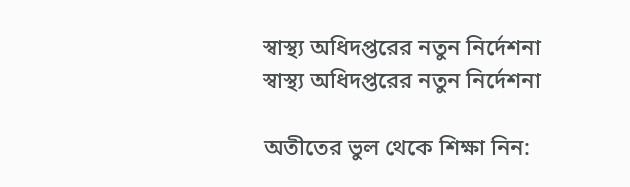স্বাস্থ্য অধিদপ্তরের নতুন নির্দেশনা
স্বাস্থ্য অধিদপ্তরের নতুন নির্দেশনা

অতীতের ভুল থেকে শিক্ষা নিন: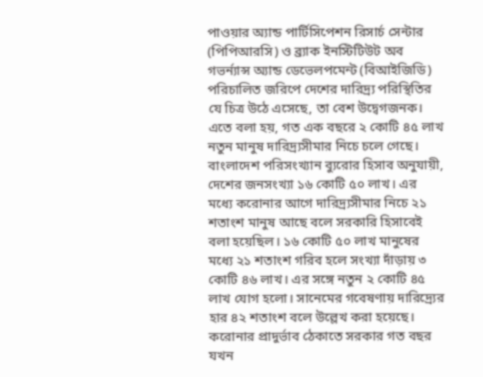পাওয়ার অ্যান্ড পার্টিসিপেশন রিসার্চ সেন্টার (পিপিআরসি) ও ব্র্যাক ইনস্টিটিউট অব গভর্ন্যান্স অ্যান্ড ডেভেলপমেন্ট (বিআইজিডি) পরিচালিত জরিপে দেশের দারিদ্র্য পরিস্থিতির যে চিত্র উঠে এসেছে, তা বেশ উদ্বেগজনক। এতে বলা হয়, গত এক বছরে ২ কোটি ৪৫ লাখ নতুন মানুষ দারিদ্র্যসীমার নিচে চলে গেছে। বাংলাদেশ পরিসংখ্যান ব্যুরোর হিসাব অনুযায়ী, দেশের জনসংখ্যা ১৬ কোটি ৫০ লাখ। এর মধ্যে করোনার আগে দারিদ্র্যসীমার নিচে ২১ শতাংশ মানুষ আছে বলে সরকারি হিসাবেই বলা হয়েছিল। ১৬ কোটি ৫০ লাখ মানুষের মধ্যে ২১ শতাংশ গরিব হলে সংখ্যা দাঁড়ায় ৩ কোটি ৪৬ লাখ। এর সঙ্গে নতুন ২ কোটি ৪৫ লাখ যোগ হলো। সানেমের গবেষণায় দারিদ্র্যের হার ৪২ শতাংশ বলে উল্লেখ করা হয়েছে।  করোনার প্রাদুর্ভাব ঠেকাতে সরকার গত বছর যখন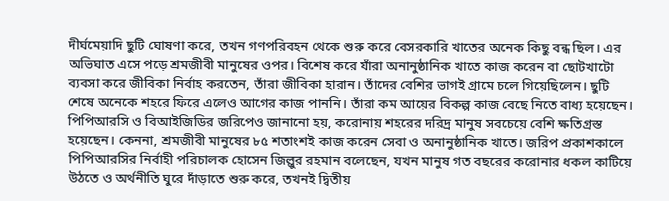দীর্ঘমেয়াদি ছুটি ঘোষণা করে, তখন গণপরিবহন থেকে শুরু করে বেসরকারি খাতের অনেক কিছু বন্ধ ছিল। এর অভিঘাত এসে পড়ে শ্রমজীবী মানুষের ওপর। বিশেষ করে যাঁরা অনানুষ্ঠানিক খাতে কাজ করেন বা ছোটখাটো ব্যবসা করে জীবিকা নির্বাহ করতেন, তাঁরা জীবিকা হারান। তাঁদের বেশির ভাগই গ্রামে চলে গিয়েছিলেন। ছুটি শেষে অনেকে শহরে ফিরে এলেও আগের কাজ পাননি। তাঁরা কম আয়ের বিকল্প কাজ বেছে নিতে বাধ্য হয়েছেন। পিপিআরসি ও বিআইজিডির জরিপেও জানানো হয়, করোনায় শহরের দরিদ্র মানুষ সবচেয়ে বেশি ক্ষতিগ্রস্ত হয়েছেন। কেননা, শ্রমজীবী মানুষের ৮৫ শতাংশই কাজ করেন সেবা ও অনানুষ্ঠানিক খাতে। জরিপ প্রকাশকালে পিপিআরসির নির্বাহী পরিচালক হোসেন জিল্লুর রহমান বলেছেন, যখন মানুষ গত বছরের করোনার ধকল কাটিয়ে উঠতে ও অর্থনীতি ঘুরে দাঁড়াতে শুরু করে, তখনই দ্বিতীয়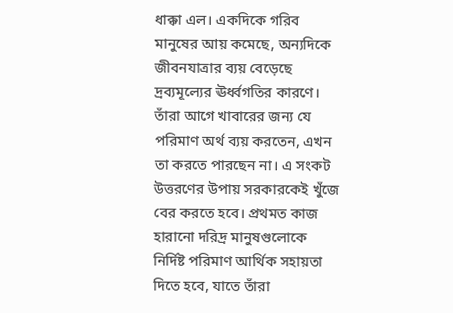ধাক্কা এল। একদিকে গরিব মানুষের আয় কমেছে, অন্যদিকে জীবনযাত্রার ব্যয় বেড়েছে দ্রব্যমূল্যের ঊর্ধ্বগতির কারণে। তাঁরা আগে খাবারের জন্য যে পরিমাণ অর্থ ব্যয় করতেন, এখন তা করতে পারছেন না। এ সংকট উত্তরণের উপায় সরকারকেই খুঁজে বের করতে হবে। প্রথমত কাজ হারানো দরিদ্র মানুষগুলোকে নির্দিষ্ট পরিমাণ আর্থিক সহায়তা দিতে হবে, যাতে তাঁরা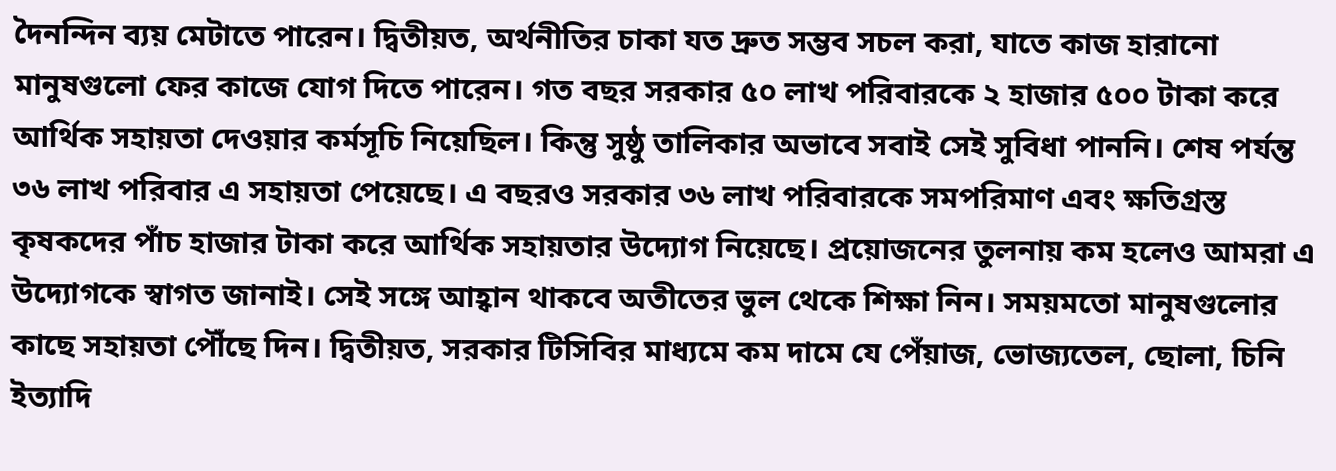দৈনন্দিন ব্যয় মেটাতে পারেন। দ্বিতীয়ত, অর্থনীতির চাকা যত দ্রুত সম্ভব সচল করা, যাতে কাজ হারানো মানুষগুলো ফের কাজে যোগ দিতে পারেন। গত বছর সরকার ৫০ লাখ পরিবারকে ২ হাজার ৫০০ টাকা করে আর্থিক সহায়তা দেওয়ার কর্মসূচি নিয়েছিল। কিন্তু সুষ্ঠু তালিকার অভাবে সবাই সেই সুবিধা পাননি। শেষ পর্যন্ত ৩৬ লাখ পরিবার এ সহায়তা পেয়েছে। এ বছরও সরকার ৩৬ লাখ পরিবারকে সমপরিমাণ এবং ক্ষতিগ্রস্ত কৃষকদের পাঁচ হাজার টাকা করে আর্থিক সহায়তার উদ্যোগ নিয়েছে। প্রয়োজনের তুলনায় কম হলেও আমরা এ উদ্যোগকে স্বাগত জানাই। সেই সঙ্গে আহ্বান থাকবে অতীতের ভুল থেকে শিক্ষা নিন। সময়মতো মানুষগুলোর কাছে সহায়তা পৌঁছে দিন। দ্বিতীয়ত, সরকার টিসিবির মাধ্যমে কম দামে যে পেঁয়াজ, ভোজ্যতেল, ছোলা, চিনি ইত্যাদি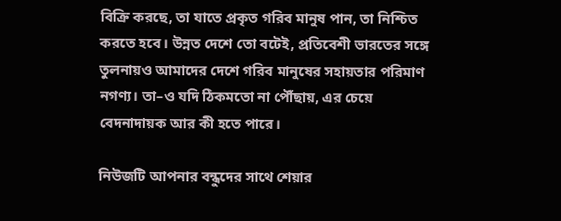বিক্রি করছে, তা যাতে প্রকৃত গরিব মানুষ পান, তা নিশ্চিত করতে হবে। উন্নত দেশে তো বটেই, প্রতিবেশী ভারতের সঙ্গে তুলনায়ও আমাদের দেশে গরিব মানুষের সহায়তার পরিমাণ নগণ্য। তা–ও যদি ঠিকমতো না পৌঁছায়, এর চেয়ে বেদনাদায়ক আর কী হতে পারে।

নিউজটি আপনার বন্ধুদের সাথে শেয়ার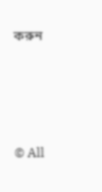করুন




© All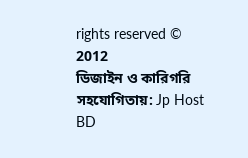rights reserved © 2012
ডিজাইন ও কারিগরি সহযোগিতায়: Jp Host BD